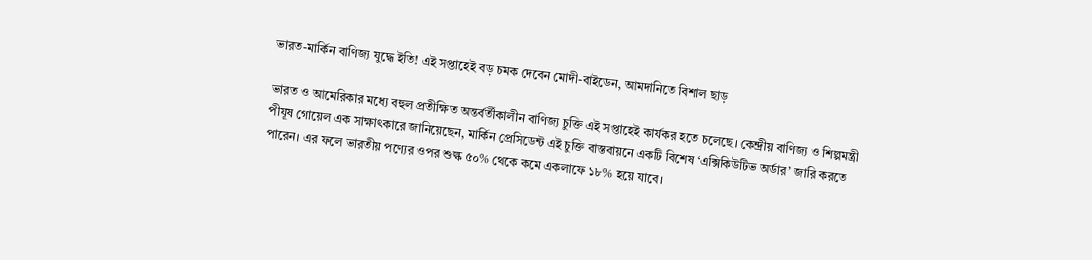ভারত-মার্কিন বাণিজ্য যুদ্ধে ইতি! এই সপ্তাহেই বড় চমক দেবেন মোদী-বাইডেন, আমদানিতে বিশাল ছাড়

ভারত ও আমেরিকার মধ্যে বহুল প্রতীক্ষিত অন্তর্বর্তীকালীন বাণিজ্য চুক্তি এই সপ্তাহেই কার্যকর হতে চলেছে। কেন্দ্রীয় বাণিজ্য ও শিল্পমন্ত্রী পীযূষ গোয়েল এক সাক্ষাৎকারে জানিয়েছেন, মার্কিন প্রেসিডেন্ট এই চুক্তি বাস্তবায়নে একটি বিশেষ ‘এক্সিকিউটিভ অর্ডার’ জারি করতে পারেন। এর ফলে ভারতীয় পণ্যের ওপর শুল্ক ৫০% থেকে কমে একলাফে ১৮% হয়ে যাবে।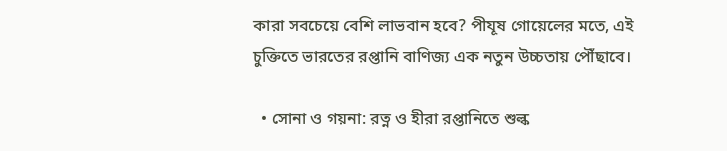কারা সবচেয়ে বেশি লাভবান হবে? পীযূষ গোয়েলের মতে, এই চুক্তিতে ভারতের রপ্তানি বাণিজ্য এক নতুন উচ্চতায় পৌঁছাবে।

  • সোনা ও গয়না: রত্ন ও হীরা রপ্তানিতে শুল্ক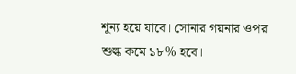শূন্য হয়ে যাবে। সোনার গয়নার ওপর শুল্ক কমে ১৮% হবে।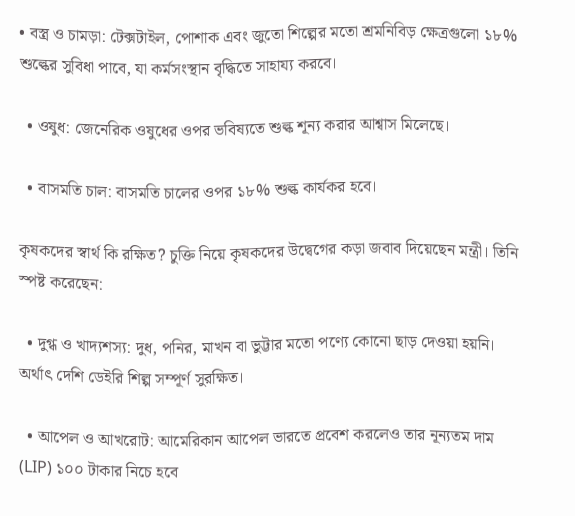• বস্ত্র ও চামড়া: টেক্সটাইল, পোশাক এবং জুতো শিল্পের মতো শ্রমনিবিড় ক্ষেত্রগুলো ১৮% শুল্কের সুবিধা পাবে, যা কর্মসংস্থান বৃদ্ধিতে সাহায্য করবে।

  • ওষুধ: জেনেরিক ওষুধের ওপর ভবিষ্যতে শুল্ক শূন্য করার আশ্বাস মিলেছে।

  • বাসমতি চাল: বাসমতি চালের ওপর ১৮% শুল্ক কার্যকর হবে।

কৃষকদের স্বার্থ কি রক্ষিত? চুক্তি নিয়ে কৃষকদের উদ্বেগের কড়া জবাব দিয়েছেন মন্ত্রী। তিনি স্পষ্ট করেছেন:

  • দুগ্ধ ও খাদ্যশস্য: দুধ, পনির, মাখন বা ভুট্টার মতো পণ্যে কোনো ছাড় দেওয়া হয়নি। অর্থাৎ দেশি ডেইরি শিল্প সম্পূর্ণ সুরক্ষিত।

  • আপেল ও আখরোট: আমেরিকান আপেল ভারতে প্রবেশ করলেও তার নূন্যতম দাম (LIP) ১০০ টাকার নিচে হবে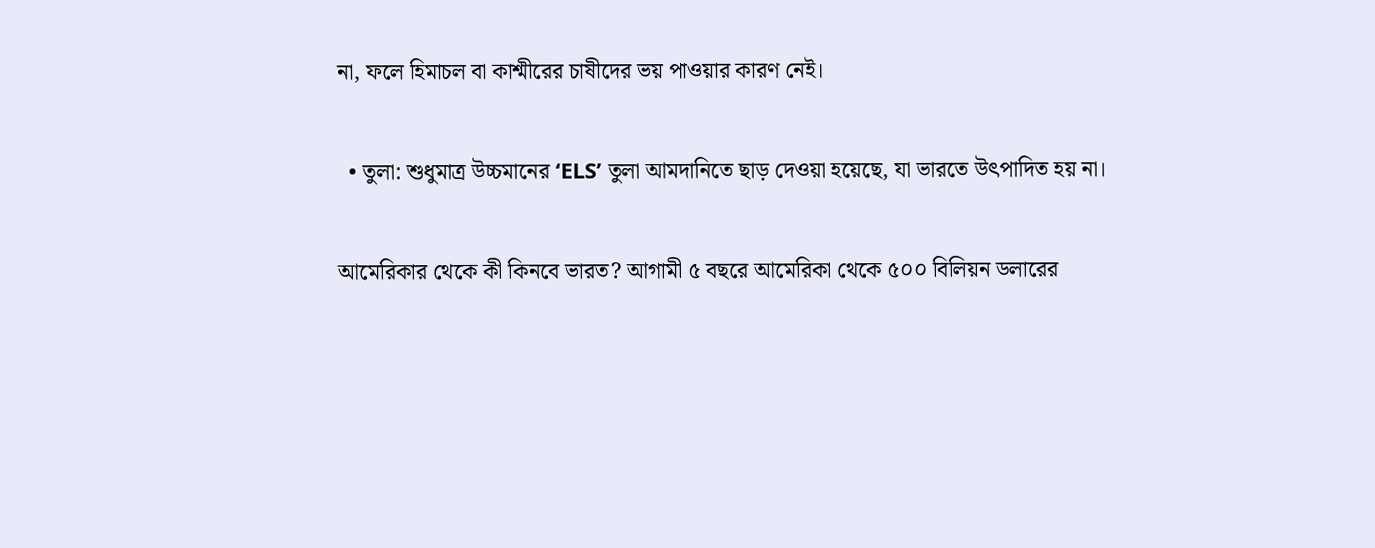না, ফলে হিমাচল বা কাশ্মীরের চাষীদের ভয় পাওয়ার কারণ নেই।

  • তুলা: শুধুমাত্র উচ্চমানের ‘ELS’ তুলা আমদানিতে ছাড় দেওয়া হয়েছে, যা ভারতে উৎপাদিত হয় না।

আমেরিকার থেকে কী কিনবে ভারত? আগামী ৫ বছরে আমেরিকা থেকে ৫০০ বিলিয়ন ডলারের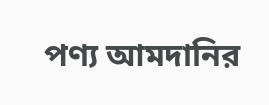পণ্য আমদানির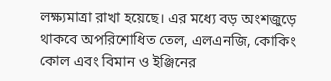লক্ষ্যমাত্রা রাখা হয়েছে। এর মধ্যে বড় অংশজুড়ে থাকবে অপরিশোধিত তেল, এলএনজি, কোকিং কোল এবং বিমান ও ইঞ্জিনের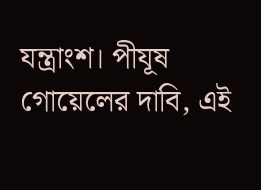যন্ত্রাংশ। পীযূষ গোয়েলের দাবি, এই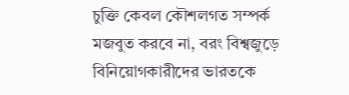চুক্তি কেবল কৌশলগত সম্পর্ক মজবুত করবে না, বরং বিশ্বজুড়ে বিনিয়োগকারীদের ভারতকে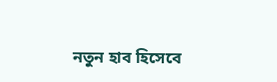নতুন হাব হিসেবে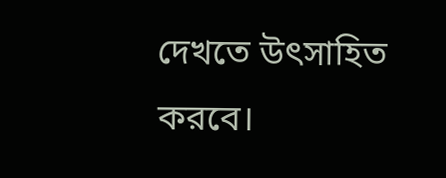দেখতে উৎসাহিত করবে।